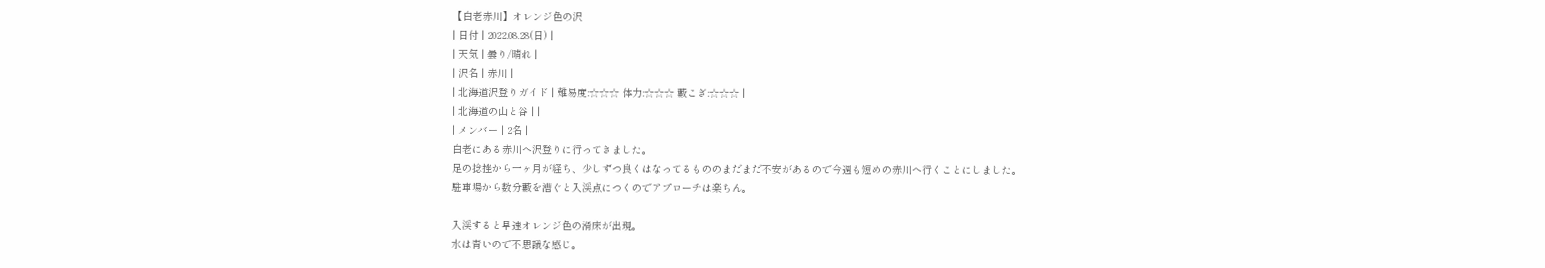【白老赤川】オレンジ色の沢
| 日付 | 2022.08.28(日) |
| 天気 | 曇り/晴れ |
| 沢名 | 赤川 |
| 北海道沢登りガイド | 難易度:☆☆☆ 体力:☆☆☆ 藪こぎ:☆☆☆ |
| 北海道の山と谷 | |
| メンバー | 2名 |
白老にある赤川へ沢登りに行ってきました。
足の捻挫から一ヶ月が経ち、少しずつ良くはなってるもののまだまだ不安があるので今週も短めの赤川へ行くことにしました。
駐車場から数分藪を漕ぐと入渓点につくのでアプローチは楽ちん。

入渓すると早速オレンジ色の滑床が出現。
水は青いので不思議な感じ。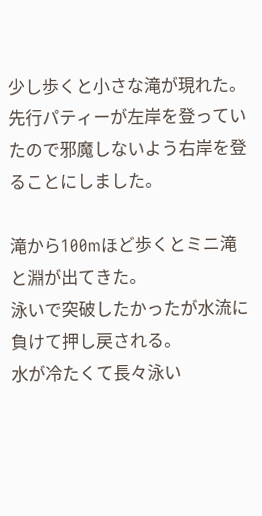少し歩くと小さな滝が現れた。
先行パティーが左岸を登っていたので邪魔しないよう右岸を登ることにしました。

滝から100mほど歩くとミニ滝と淵が出てきた。
泳いで突破したかったが水流に負けて押し戻される。
水が冷たくて長々泳い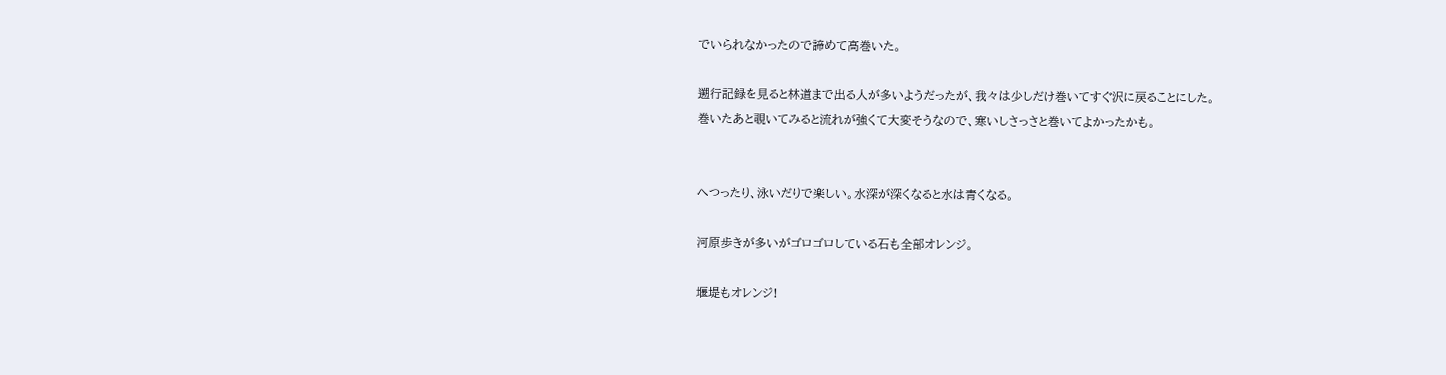でいられなかったので諦めて高巻いた。

遡行記録を見ると林道まで出る人が多いようだったが、我々は少しだけ巻いてすぐ沢に戻ることにした。
巻いたあと覗いてみると流れが強くて大変そうなので、寒いしさっさと巻いてよかったかも。


へつったり、泳いだりで楽しい。水深が深くなると水は青くなる。

河原歩きが多いがゴロゴロしている石も全部オレンジ。

堰堤もオレンジ!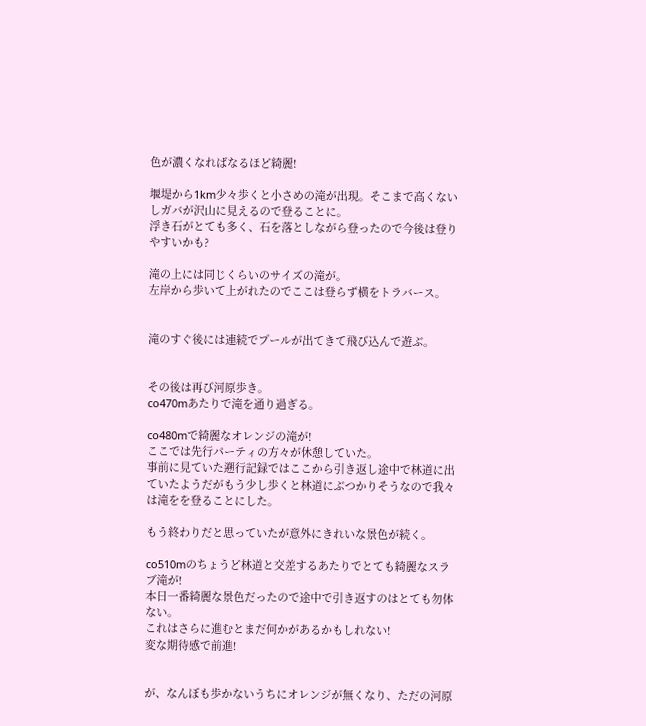色が濃くなればなるほど綺麗!

堰堤から1km少々歩くと小さめの滝が出現。そこまで高くないしガバが沢山に見えるので登ることに。
浮き石がとても多く、石を落としながら登ったので今後は登りやすいかも?

滝の上には同じくらいのサイズの滝が。
左岸から歩いて上がれたのでここは登らず横をトラバース。


滝のすぐ後には連続でプールが出てきて飛び込んで遊ぶ。


その後は再び河原歩き。
co470mあたりで滝を通り過ぎる。

co480mで綺麗なオレンジの滝が!
ここでは先行パーティの方々が休憩していた。
事前に見ていた遡行記録ではここから引き返し途中で林道に出ていたようだがもう少し歩くと林道にぶつかりそうなので我々は滝をを登ることにした。

もう終わりだと思っていたが意外にきれいな景色が続く。

co510mのちょうど林道と交差するあたりでとても綺麗なスラブ滝が!
本日一番綺麗な景色だったので途中で引き返すのはとても勿体ない。
これはさらに進むとまだ何かがあるかもしれない!
変な期待感で前進!


が、なんぼも歩かないうちにオレンジが無くなり、ただの河原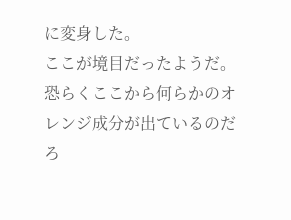に変身した。
ここが境目だったようだ。
恐らくここから何らかのオレンジ成分が出ているのだろ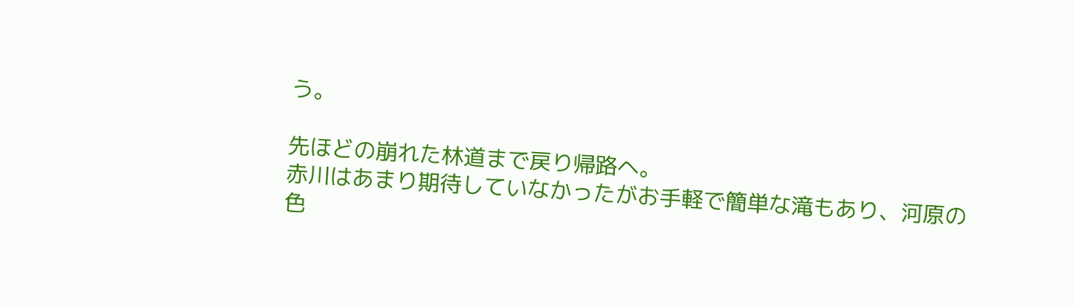う。

先ほどの崩れた林道まで戻り帰路へ。
赤川はあまり期待していなかったがお手軽で簡単な滝もあり、河原の色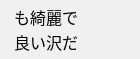も綺麗で良い沢だ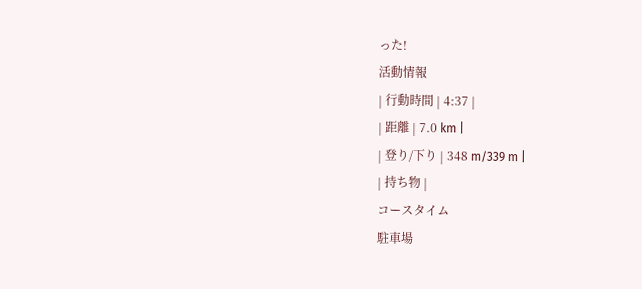った!
活動情報
| 行動時間 | 4:37 |
| 距離 | 7.0 km |
| 登り/下り | 348 m/339 m |
| 持ち物 |
コースタイム
駐車場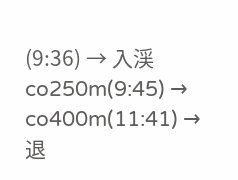(9:36) → 入渓 co250m(9:45) → co400m(11:41) → 退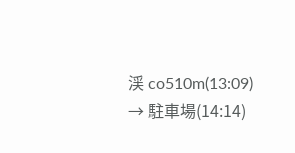渓 co510m(13:09) → 駐車場(14:14)